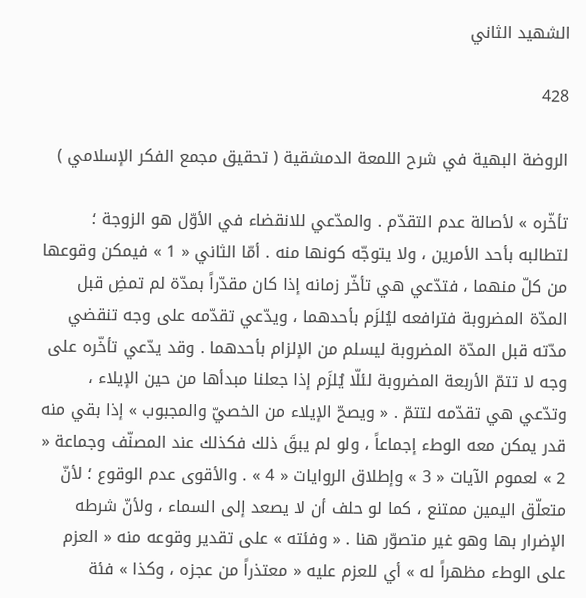الشهيد الثاني

428

الروضة البهية في شرح اللمعة الدمشقية ( تحقيق مجمع الفكر الإسلامي )

تأخّره » لأصالة عدم التقدّم . والمدّعي للانقضاء في الأوّل هو الزوجة ؛ لتطالبه بأحد الأمرين ، ولا يتوجّه كونها منه . أمّا الثاني « 1 » فيمكن وقوعها من كلّ منهما ، فتدّعي هي تأخّر زمانه إذا كان مقدّراً بمدّة لم تمضِ قبل المدّة المضروبة فترافعه ليُلزَم بأحدهما ، ويدّعي تقدّمه على وجه تنقضي مدّته قبل المدّة المضروبة ليسلم من الإلزام بأحدهما . وقد يدّعي تأخّره على وجه لا تتمّ الأربعة المضروبة لئلّا يُلزَم إذا جعلنا مبدأها من حين الإيلاء ، وتدّعي هي تقدّمه لتتمّ . « ويصحّ الإيلاء من الخصيّ والمجبوب » إذا بقي منه قدر يمكن معه الوطء إجماعاً ، ولو لم يبقَ ذلك فكذلك عند المصنّف وجماعة « 2 » لعموم الآيات « 3 » وإطلاق الروايات « 4 » . والأقوى عدم الوقوع ؛ لأنّ متعلّق اليمين ممتنع ، كما لو حلف أن لا يصعد إلى السماء ، ولأنّ شرطه الإضرار بها وهو غير متصوّر هنا . « وفئته » على تقدير وقوعه منه « العزم على الوطء مظهراً له » أي للعزم عليه « معتذراً من عجزه ، وكذا » فئة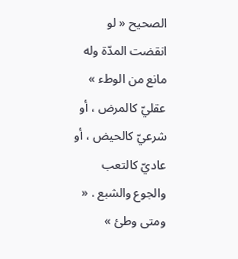الصحيح « لو انقضت المدّة وله مانع من الوطء » عقليّ كالمرض ، أو شرعيّ كالحيض ، أو عاديّ كالتعب والجوع والشبع . « ومتى وطئ »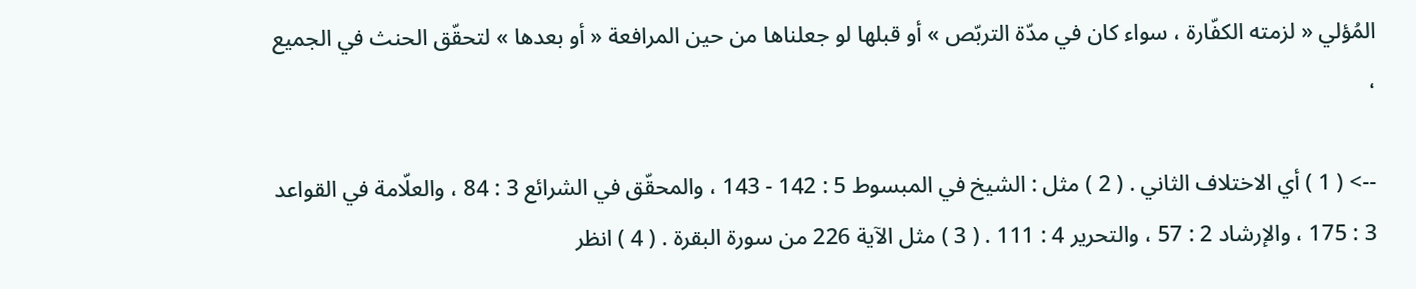المُؤلي « لزمته الكفّارة ، سواء كان في مدّة التربّص » أو قبلها لو جعلناها من حين المرافعة « أو بعدها » لتحقّق الحنث في الجميع ،

--> ( 1 ) أي الاختلاف الثاني . ( 2 ) مثل : الشيخ في المبسوط 5 : 142 - 143 ، والمحقّق في الشرائع 3 : 84 ، والعلّامة في القواعد 3 : 175 ، والإرشاد 2 : 57 ، والتحرير 4 : 111 . ( 3 ) مثل الآية 226 من سورة البقرة . ( 4 ) انظر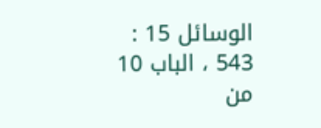الوسائل 15 : 543 ، الباب 10 من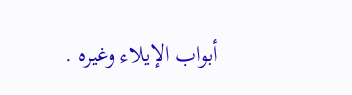أبواب الإيلاء وغيره .